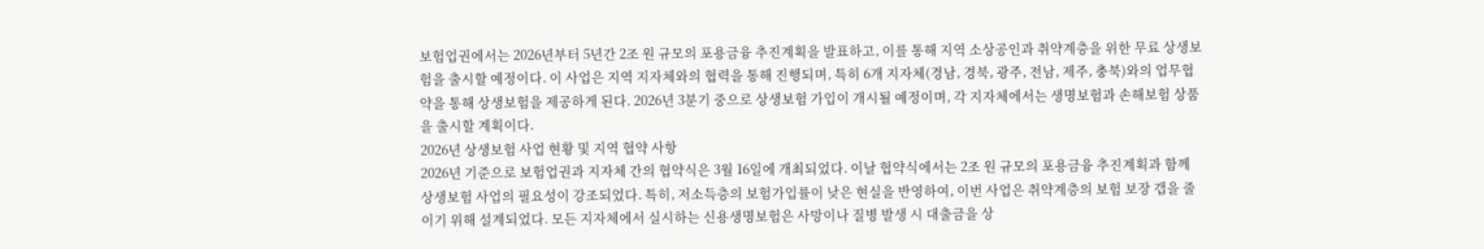보험업권에서는 2026년부터 5년간 2조 원 규모의 포용금융 추진계획을 발표하고, 이를 통해 지역 소상공인과 취약계층을 위한 무료 상생보험을 출시할 예정이다. 이 사업은 지역 지자체와의 협력을 통해 진행되며, 특히 6개 지자체(경남, 경북, 광주, 전남, 제주, 충북)와의 업무협약을 통해 상생보험을 제공하게 된다. 2026년 3분기 중으로 상생보험 가입이 개시될 예정이며, 각 지자체에서는 생명보험과 손해보험 상품을 출시할 계획이다.
2026년 상생보험 사업 현황 및 지역 협약 사항
2026년 기준으로 보험업권과 지자체 간의 협약식은 3월 16일에 개최되었다. 이날 협약식에서는 2조 원 규모의 포용금융 추진계획과 함께 상생보험 사업의 필요성이 강조되었다. 특히, 저소득층의 보험가입률이 낮은 현실을 반영하여, 이번 사업은 취약계층의 보험 보장 갭을 줄이기 위해 설계되었다. 모든 지자체에서 실시하는 신용생명보험은 사망이나 질병 발생 시 대출금을 상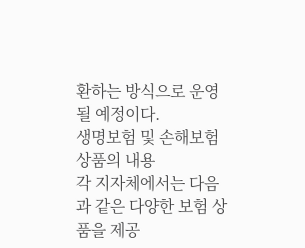환하는 방식으로 운영될 예정이다.
생명보험 및 손해보험 상품의 내용
각 지자체에서는 다음과 같은 다양한 보험 상품을 제공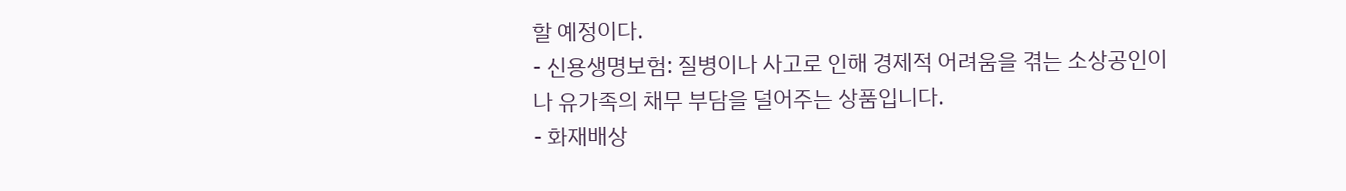할 예정이다.
- 신용생명보험: 질병이나 사고로 인해 경제적 어려움을 겪는 소상공인이나 유가족의 채무 부담을 덜어주는 상품입니다.
- 화재배상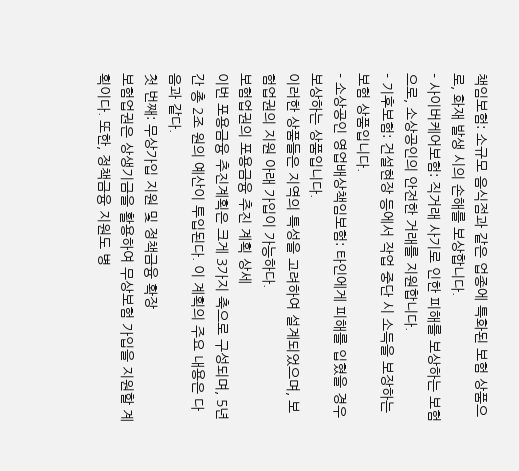책임보험: 소규모 음식점과 같은 업종에 특화된 보험 상품으로, 화재 발생 시의 손해를 보상합니다.
- 사이버케어보험: 직거래 사기로 인한 피해를 보상하는 보험으로, 소상공인의 안전한 거래를 지원합니다.
- 기후보험: 건설현장 등에서 작업 중단 시 소득을 보장하는 보험 상품입니다.
- 소상공인 영업배상책임보험: 타인에게 피해를 입혔을 경우 보상하는 상품입니다.
이러한 상품들은 지역의 특성을 고려하여 설계되었으며, 보험업권의 지원 아래 가입이 가능하다.
보험업권의 포용금융 추진 계획 상세
이번 포용금융 추진계획은 크게 3가지 축으로 구성되며, 5년간 총 2조 원의 예산이 투입된다. 이 계획의 주요 내용은 다음과 같다.
첫 번째: 무상가입 지원 및 정책금융 확장
보험업권은 상생기금을 활용하여 무상보험 가입을 지원할 계획이다. 또한, 정책금융 지원도 병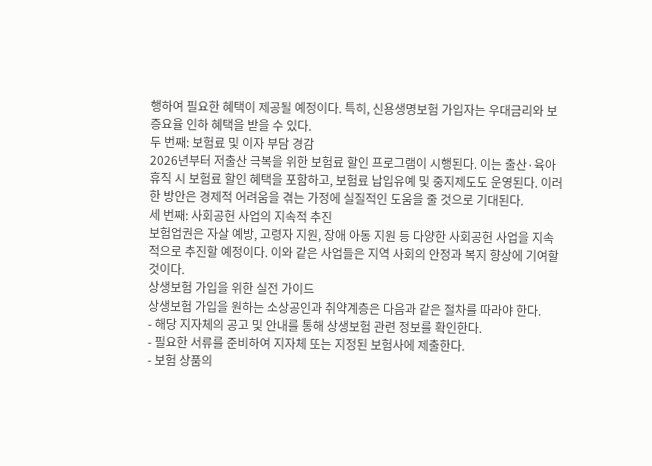행하여 필요한 혜택이 제공될 예정이다. 특히, 신용생명보험 가입자는 우대금리와 보증요율 인하 혜택을 받을 수 있다.
두 번째: 보험료 및 이자 부담 경감
2026년부터 저출산 극복을 위한 보험료 할인 프로그램이 시행된다. 이는 출산·육아휴직 시 보험료 할인 혜택을 포함하고, 보험료 납입유예 및 중지제도도 운영된다. 이러한 방안은 경제적 어려움을 겪는 가정에 실질적인 도움을 줄 것으로 기대된다.
세 번째: 사회공헌 사업의 지속적 추진
보험업권은 자살 예방, 고령자 지원, 장애 아동 지원 등 다양한 사회공헌 사업을 지속적으로 추진할 예정이다. 이와 같은 사업들은 지역 사회의 안정과 복지 향상에 기여할 것이다.
상생보험 가입을 위한 실전 가이드
상생보험 가입을 원하는 소상공인과 취약계층은 다음과 같은 절차를 따라야 한다.
- 해당 지자체의 공고 및 안내를 통해 상생보험 관련 정보를 확인한다.
- 필요한 서류를 준비하여 지자체 또는 지정된 보험사에 제출한다.
- 보험 상품의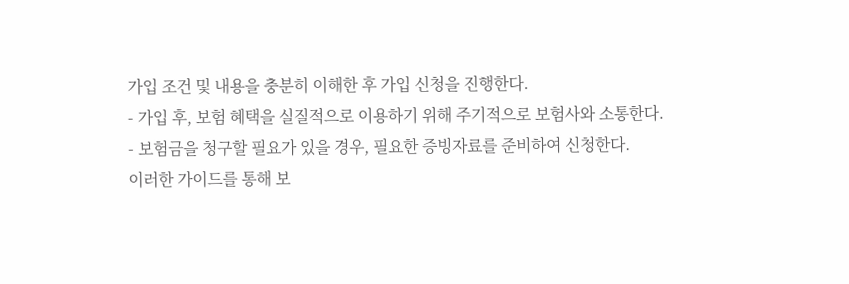가입 조건 및 내용을 충분히 이해한 후 가입 신청을 진행한다.
- 가입 후, 보험 혜택을 실질적으로 이용하기 위해 주기적으로 보험사와 소통한다.
- 보험금을 청구할 필요가 있을 경우, 필요한 증빙자료를 준비하여 신청한다.
이러한 가이드를 통해 보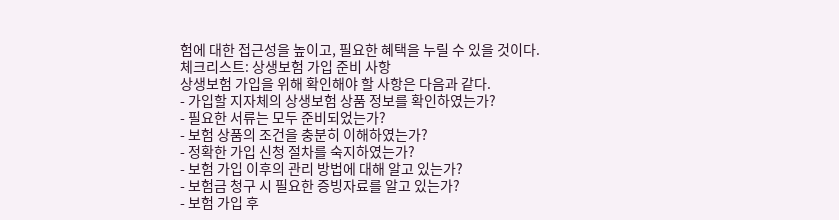험에 대한 접근성을 높이고, 필요한 혜택을 누릴 수 있을 것이다.
체크리스트: 상생보험 가입 준비 사항
상생보험 가입을 위해 확인해야 할 사항은 다음과 같다.
- 가입할 지자체의 상생보험 상품 정보를 확인하였는가?
- 필요한 서류는 모두 준비되었는가?
- 보험 상품의 조건을 충분히 이해하였는가?
- 정확한 가입 신청 절차를 숙지하였는가?
- 보험 가입 이후의 관리 방법에 대해 알고 있는가?
- 보험금 청구 시 필요한 증빙자료를 알고 있는가?
- 보험 가입 후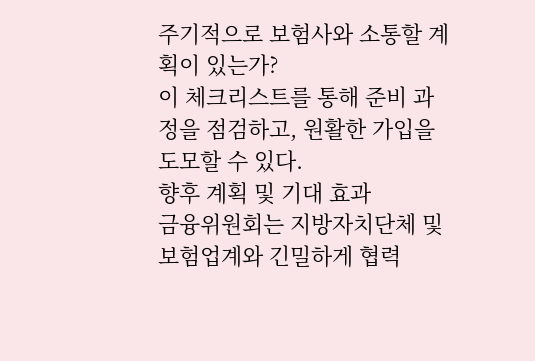주기적으로 보험사와 소통할 계획이 있는가?
이 체크리스트를 통해 준비 과정을 점검하고, 원활한 가입을 도모할 수 있다.
향후 계획 및 기대 효과
금융위원회는 지방자치단체 및 보험업계와 긴밀하게 협력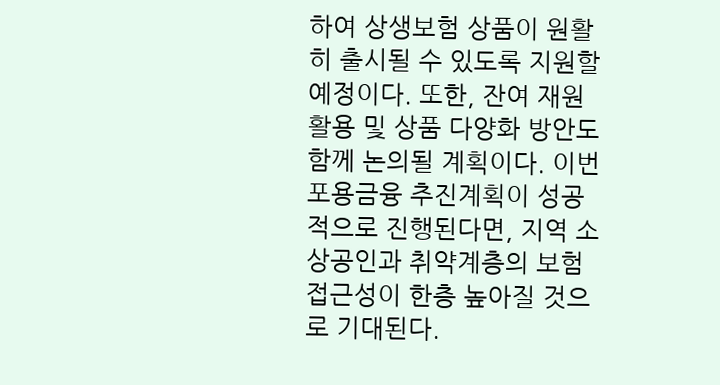하여 상생보험 상품이 원활히 출시될 수 있도록 지원할 예정이다. 또한, 잔여 재원 활용 및 상품 다양화 방안도 함께 논의될 계획이다. 이번 포용금융 추진계획이 성공적으로 진행된다면, 지역 소상공인과 취약계층의 보험 접근성이 한층 높아질 것으로 기대된다.